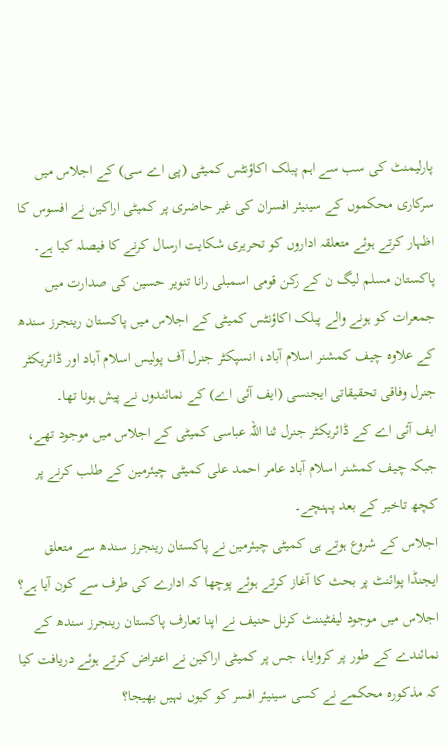پارلیمنٹ کی سب سے اہم پبلک اکاؤنٹس کمیٹی (پی اے سی) کے اجلاس میں سرکاری محکموں کے سینیئر افسران کی غیر حاضری پر کمیٹی اراکین نے افسوس کا اظہار کرتے ہوئے متعلقہ اداروں کو تحریری شکایت ارسال کرنے کا فیصلہ کیا ہے۔
پاکستان مسلم لیگ ن کے رکن قومی اسمبلی رانا تنویر حسین کی صدارت میں جمعرات کو ہونے والے پبلک اکاؤنٹس کمیٹی کے اجلاس میں پاکستان رینجرز سندھ کے علاوہ چیف کمشنر اسلام آباد، انسپکٹر جنرل آف پولیس اسلام آباد اور ڈائریکٹر جنرل وفاقی تحقیقاتی ایجنسی (ایف آئی اے) کے نمائندوں نے پیش ہونا تھا۔
ایف آئی اے کے ڈائریکٹر جنرل ثنا اللہ عباسی کمیٹی کے اجلاس میں موجود تھے، جبکہ چیف کمشنر اسلام آباد عامر احمد علی کمیٹی چیئرمین کے طلب کرنے پر کچھ تاخیر کے بعد پہنچے۔
اجلاس کے شروع ہوتے ہی کمیٹی چیئرمین نے پاکستان رینجرز سندھ سے متعلق ایجنڈا پوائنٹ پر بحث کا آغاز کرتے ہوئے پوچھا کہ ادارے کی طرف سے کون آیا ہے؟
اجلاس میں موجود لیفٹیننٹ کرنل حنیف نے اپنا تعارف پاکستان رینجرز سندھ کے نمائندے کے طور پر کروایا، جس پر کمیٹی اراکین نے اعتراض کرتے ہوئے دریافت کیا کہ مذکورہ محکمے نے کسی سینیئر افسر کو کیوں نہیں بھیجا؟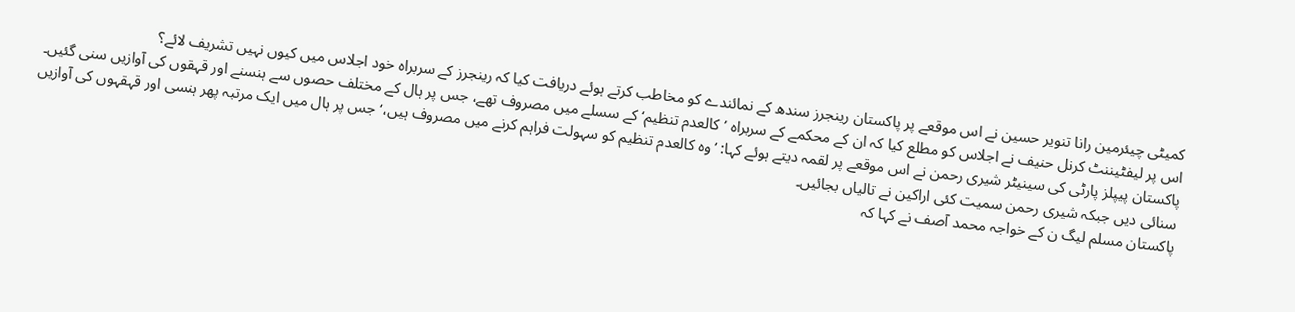کمیٹی چیئرمین رانا تنویر حسین نے اس موقعے پر پاکستان رینجرز سندھ کے نمائندے کو مخاطب کرتے ہوئے دریافت کیا کہ رینجرز کے سربراہ خود اجلاس میں کیوں نہیں تشریف لائے؟
اس پر لیفٹیننٹ کرنل حنیف نے اجلاس کو مطلع کیا کہ ان کے محکمے کے سربراہ ’کالعدم تنظیم‘ کے سسلے میں مصروف تھے، جس پر ہال کے مختلف حصوں سے ہنسنے اور قہقوں کی آوازیں سنی گئیں۔
پاکستان پیپلز پارٹی کی سینیٹر شیری رحمن نے اس موقعے پر لقمہ دیتے ہوئے کہا: ’وہ کالعدم تنظیم کو سہولت فراہم کرنے میں مصروف ہیں،‘ جس پر ہال میں ایک مرتبہ پھر ہنسی اور قہقہوں کی آوازیں سنائی دیں جبکہ شیری رحمن سمیت کئی اراکین نے تالیاں بجائیں۔
پاکستان مسلم لیگ ن کے خواجہ محمد آصف نے کہا کہ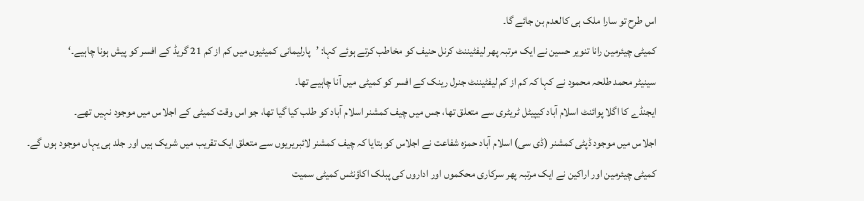اس طرح تو سارا ملک ہی کالعدم بن جائے گا۔
کمیٹی چیئرمین رانا تنویر حسین نے ایک مرتبہ پھر لیفٹیننٹ کرنل حنیف کو مخاطب کرتے ہوئے کہا: ’پارلیمانی کمیٹیوں میں کم از کم 21 گریڈ کے افسر کو پیش ہونا چاہیے۔‘
سینیٹر محمد طلحہ محمود نے کہا کہ کم از کم لیفٹیننٹ جنرل رینک کے افسر کو کمیٹی میں آنا چاہیے تھا۔
ایجنڈے کا اگلا پوائنٹ اسلام آباد کیپیٹل ٹریٹری سے متعلق تھا، جس میں چیف کمشنر اسلام آباد کو طلب کیا گیا تھا، جو اس وقت کمیٹی کے اجلاس میں موجود نہیں تھے۔
اجلاس میں موجود ڈپٹی کمشنر (ڈی سی) اسلام آباد حمزہ شفاعت نے اجلاس کو بتایا کہ چیف کمشنر لائبریریوں سے متعلق ایک تقریب میں شریک ہیں اور جلد ہی یہاں موجود ہوں گے۔
کمیٹی چیئرمین اور اراکین نے ایک مرتبہ پھر سرکاری محکموں اور اداروں کی پبلک اکاؤنٹس کمیٹی سمیت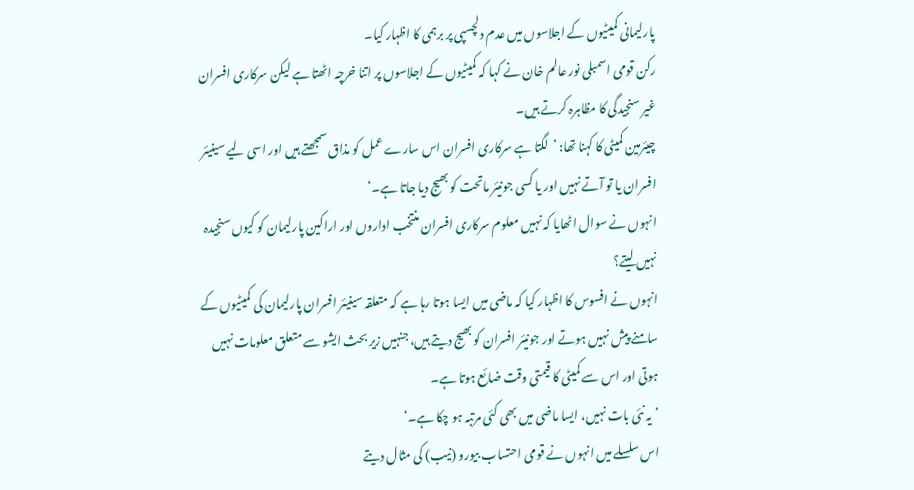پارلیمانی کمیٹیوں کے اجلاسوں میں عدم دلچسپی پر برہمی کا اظہار کیا۔
رکن قومی اسمبلی نور عالم خان نے کہا کہ کمیٹیوں کے اجلاسوں پر اتنا خرچہ اٹھتا ہے لیکن سرکاری افسران غیر سنجیدگی کا مظاہرہ کرتے ہیں۔
چیئرمین کمیٹی کا کہنا تھا: ’لگتا ہے سرکاری افسران اس سارے عمل کو مذاق سمجھتے ہیں اور اسی لیے سینیئر افسران یا تو آتے نہیں اور یا کسی جونیئر ماتحت کو بھیج دیا جاتا ہے۔‘
انہوں نے سوال اٹھایا کہ نہیں معلوم سرکاری افسران منتخب اداروں اور اراکین پارلیمان کو کیوں سنجیدہ نہیں لیتے؟
انہوں نے افسوس کا اظہار کیا کہ ماضی میں ایسا ہوتا رہا ہے کہ متعلقہ سینیئر افسران پارلیمان کی کمیٹیوں کے سامنے پیش نہیں ہوتے اور جونیئر افسران کو بھیج دیتے ہیں، جنہیں زیر بحث ایشو سے متعلق معلومات نہیں ہوتی اور اس سے کمیٹی کا قیمتی وقت ضائع ہوتا ہے۔
’یہ نئی بات نہیں، ایسا ماضی میں بھی کئی مرتبہ ہو چکا ہے۔‘
اس سلسلے میں انہوں نے قومی احتساب بیورو (نیب) کی مثال دیتے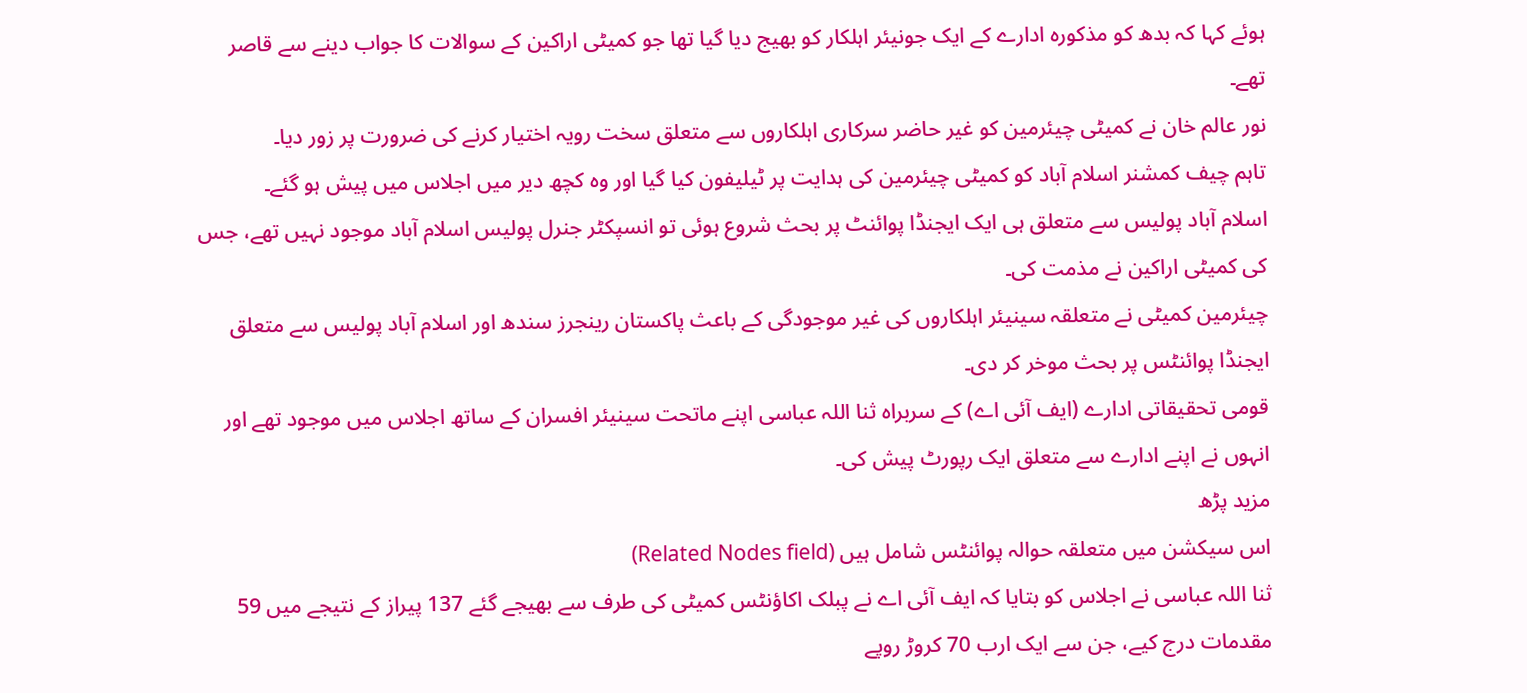ہوئے کہا کہ بدھ کو مذکورہ ادارے کے ایک جونیئر اہلکار کو بھیج دیا گیا تھا جو کمیٹی اراکین کے سوالات کا جواب دینے سے قاصر تھے۔
نور عالم خان نے کمیٹی چیئرمین کو غیر حاضر سرکاری اہلکاروں سے متعلق سخت رویہ اختیار کرنے کی ضرورت پر زور دیا۔
تاہم چیف کمشنر اسلام آباد کو کمیٹی چیئرمین کی ہدایت پر ٹیلیفون کیا گیا اور وہ کچھ دیر میں اجلاس میں پیش ہو گئے۔
اسلام آباد پولیس سے متعلق ہی ایک ایجنڈا پوائنٹ پر بحث شروع ہوئی تو انسپکٹر جنرل پولیس اسلام آباد موجود نہیں تھے، جس کی کمیٹی اراکین نے مذمت کی۔
چیئرمین کمیٹی نے متعلقہ سینیئر اہلکاروں کی غیر موجودگی کے باعث پاکستان رینجرز سندھ اور اسلام آباد پولیس سے متعلق ایجنڈا پوائنٹس پر بحث موخر کر دی۔
قومی تحقیقاتی ادارے (ایف آئی اے) کے سربراہ ثنا اللہ عباسی اپنے ماتحت سینیئر افسران کے ساتھ اجلاس میں موجود تھے اور انہوں نے اپنے ادارے سے متعلق ایک رپورٹ پیش کی۔
مزید پڑھ
اس سیکشن میں متعلقہ حوالہ پوائنٹس شامل ہیں (Related Nodes field)
ثنا اللہ عباسی نے اجلاس کو بتایا کہ ایف آئی اے نے پبلک اکاؤنٹس کمیٹی کی طرف سے بھیجے گئے 137 پیراز کے نتیجے میں 59 مقدمات درج کیے، جن سے ایک ارب 70 کروڑ روپے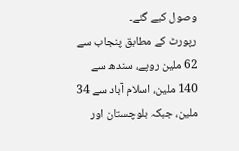وصول کیے گئے۔
رپورٹ کے مطابق پنجاب سے 62 ملین روپے، سندھ سے 140 ملین، اسلام آباد سے 34 ملین، جبکہ بلوچستان اور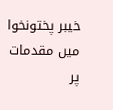خیبر پختونخوا میں مقدمات پر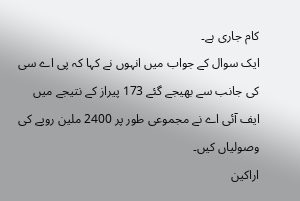کام جاری ہے۔
ایک سوال کے جواب میں انہوں نے کہا کہ پی اے سی کی جانب سے بھیجے گئے 173 پیراز کے نتیجے میں ایف آئی اے نے مجموعی طور پر 2400 ملین روپے کی وصولیاں کیں۔
اراکین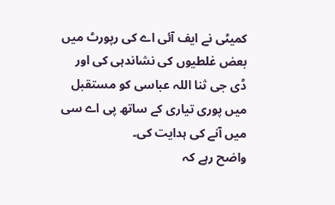کمیٹی نے ایف آئی اے کی رپورٹ میں بعض غلطیوں کی نشاندہی کی اور ڈی جی ثنا اللہ عباسی کو مستقبل میں پوری تیاری کے ساتھ پی اے سی میں آنے کی ہدایت کی۔
واضح رہے کہ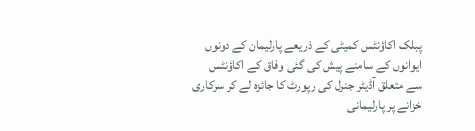پبلک اکاؤنٹس کمیٹی کے ذریعے پارلیمان کے دونوں ایوانوں کے سامنے پیش کی گئی وفاق کے اکاؤنٹس سے متعلق آڈیٹر جنرل کی رپورٹ کا جائزہ لے کر سرکاری خزانے پر پارلیمانی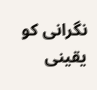نگرانی کو یقینی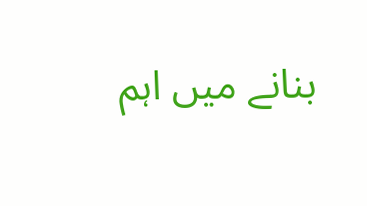بنانے میں اہم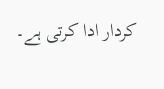کردار ادا کرتی ہے۔